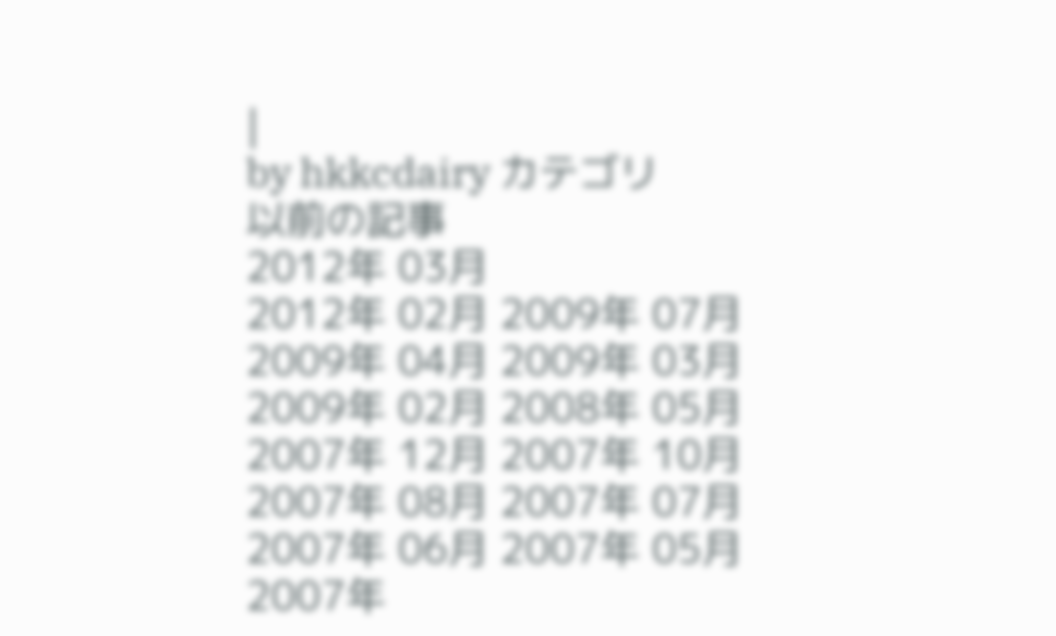|
by hkkcdairy カテゴリ
以前の記事
2012年 03月
2012年 02月 2009年 07月 2009年 04月 2009年 03月 2009年 02月 2008年 05月 2007年 12月 2007年 10月 2007年 08月 2007年 07月 2007年 06月 2007年 05月 2007年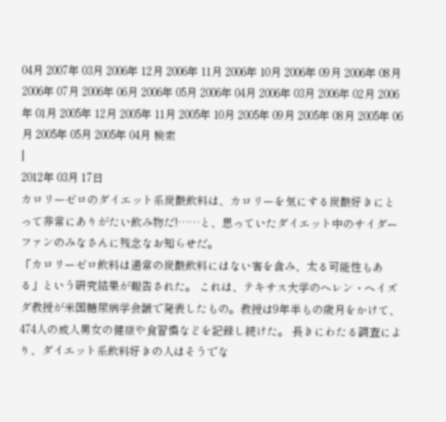04月 2007年 03月 2006年 12月 2006年 11月 2006年 10月 2006年 09月 2006年 08月 2006年 07月 2006年 06月 2006年 05月 2006年 04月 2006年 03月 2006年 02月 2006年 01月 2005年 12月 2005年 11月 2005年 10月 2005年 09月 2005年 08月 2005年 06月 2005年 05月 2005年 04月 検索
|
2012年 03月 17日
カロリーゼロのダイエット系炭酸飲料は、カロリーを気にする炭酸好きにとって非常にありがたい飲み物だ!……と、思っていたダイエット中のサイダーファンのみなさんに残念なお知らせだ。
「カロリーゼロ飲料は通常の炭酸飲料にはない害を含み、太る可能性もある」という研究結果が報告された。 これは、テキサス大学のヘレン・ヘイズダ教授が米国糖尿病学会議で発表したもの。教授は9年半もの歳月をかけて、474人の成人男女の健康や食習慣などを記録し続けた。 長きにわたる調査により、ダイエット系飲料好きの人はそうでな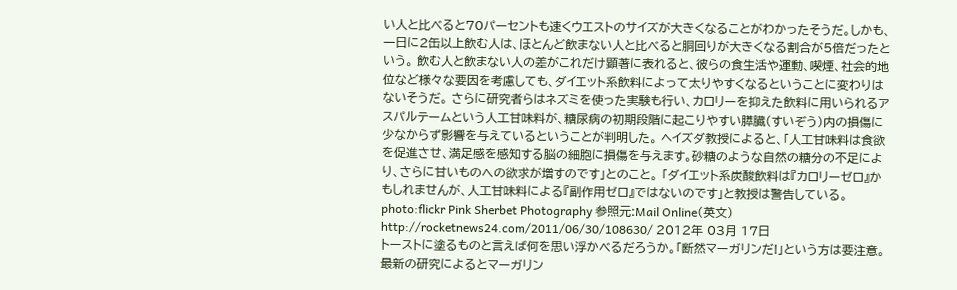い人と比べると70パーセントも速くウエストのサイズが大きくなることがわかったそうだ。しかも、一日に2缶以上飲む人は、ほとんど飲まない人と比べると胴回りが大きくなる割合が5倍だったという。 飲む人と飲まない人の差がこれだけ顕著に表れると、彼らの食生活や運動、喫煙、社会的地位など様々な要因を考慮しても、ダイエット系飲料によって太りやすくなるということに変わりはないそうだ。 さらに研究者らはネズミを使った実験も行い、カロリーを抑えた飲料に用いられるアスパルテームという人工甘味料が、糖尿病の初期段階に起こりやすい膵臓(すいぞう)内の損傷に少なからず影響を与えているということが判明した。 ヘイズダ教授によると、「人工甘味料は食欲を促進させ、満足感を感知する脳の細胞に損傷を与えます。砂糖のような自然の糖分の不足により、さらに甘いものへの欲求が増すのです」とのこと。 「ダイエット系炭酸飲料は『カロリーゼロ』かもしれませんが、人工甘味料による『副作用ゼロ』ではないのです」と教授は警告している。 photo:flickr Pink Sherbet Photography 参照元:Mail Online(英文) http://rocketnews24.com/2011/06/30/108630/ 2012年 03月 17日
トーストに塗るものと言えば何を思い浮かべるだろうか。「断然マーガリンだ!」という方は要注意。最新の研究によるとマーガリン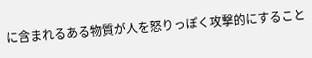に含まれるある物質が人を怒りっぽく攻撃的にすること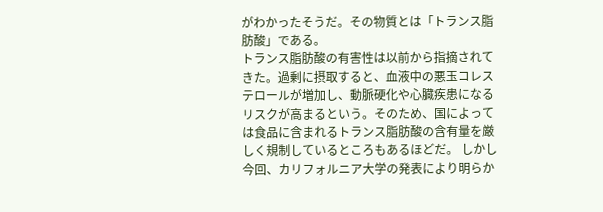がわかったそうだ。その物質とは「トランス脂肪酸」である。
トランス脂肪酸の有害性は以前から指摘されてきた。過剰に摂取すると、血液中の悪玉コレステロールが増加し、動脈硬化や心臓疾患になるリスクが高まるという。そのため、国によっては食品に含まれるトランス脂肪酸の含有量を厳しく規制しているところもあるほどだ。 しかし今回、カリフォルニア大学の発表により明らか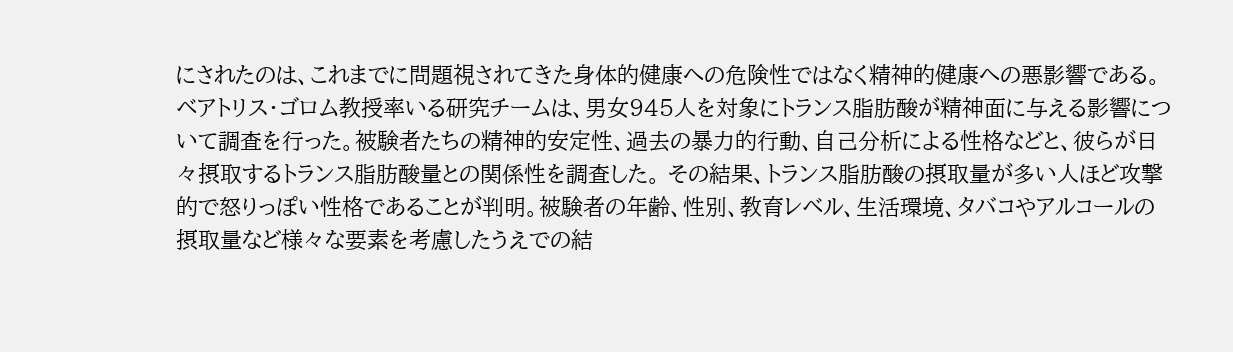にされたのは、これまでに問題視されてきた身体的健康への危険性ではなく精神的健康への悪影響である。 ベアトリス・ゴロム教授率いる研究チームは、男女945人を対象にトランス脂肪酸が精神面に与える影響について調査を行った。被験者たちの精神的安定性、過去の暴力的行動、自己分析による性格などと、彼らが日々摂取するトランス脂肪酸量との関係性を調査した。 その結果、トランス脂肪酸の摂取量が多い人ほど攻撃的で怒りっぽい性格であることが判明。被験者の年齢、性別、教育レベル、生活環境、タバコやアルコールの摂取量など様々な要素を考慮したうえでの結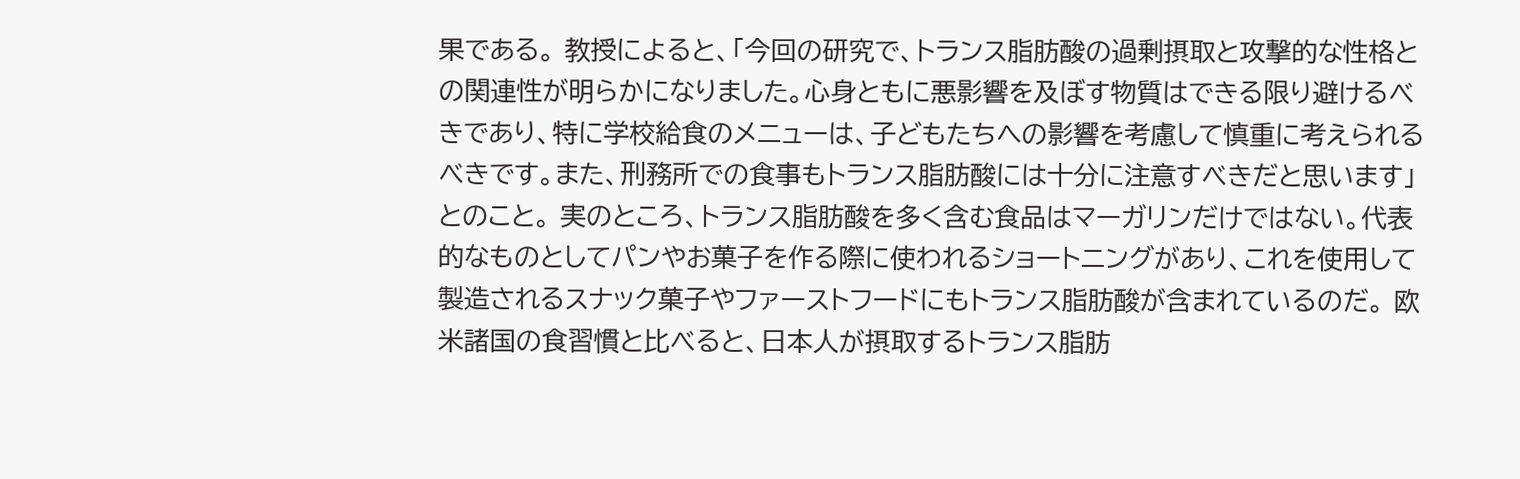果である。 教授によると、「今回の研究で、トランス脂肪酸の過剰摂取と攻撃的な性格との関連性が明らかになりました。心身ともに悪影響を及ぼす物質はできる限り避けるべきであり、特に学校給食のメニューは、子どもたちへの影響を考慮して慎重に考えられるべきです。また、刑務所での食事もトランス脂肪酸には十分に注意すべきだと思います」とのこと。 実のところ、トランス脂肪酸を多く含む食品はマーガリンだけではない。代表的なものとしてパンやお菓子を作る際に使われるショートニングがあり、これを使用して製造されるスナック菓子やファーストフードにもトランス脂肪酸が含まれているのだ。 欧米諸国の食習慣と比べると、日本人が摂取するトランス脂肪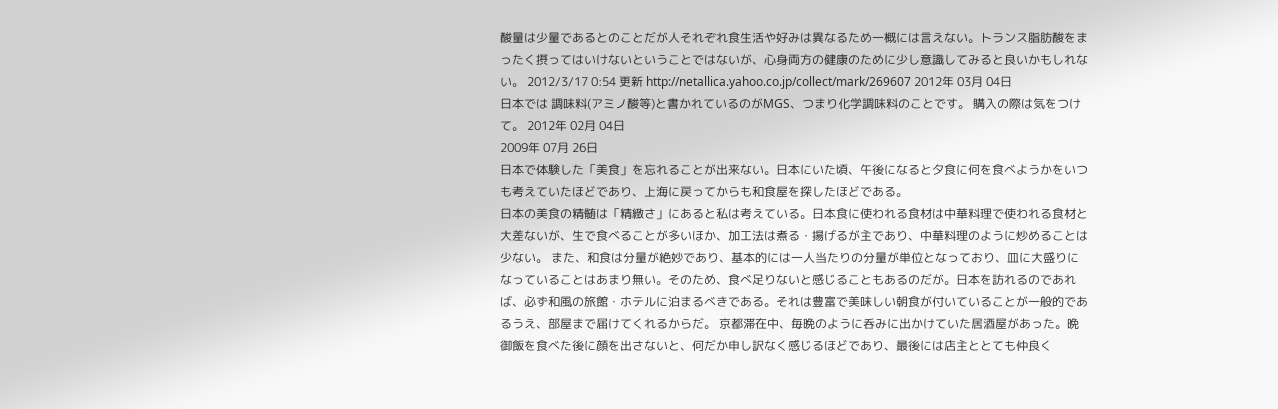酸量は少量であるとのことだが人それぞれ食生活や好みは異なるため一概には言えない。トランス脂肪酸をまったく摂ってはいけないということではないが、心身両方の健康のために少し意識してみると良いかもしれない。 2012/3/17 0:54 更新 http://netallica.yahoo.co.jp/collect/mark/269607 2012年 03月 04日
日本では 調味料(アミノ酸等)と書かれているのがMGS、つまり化学調味料のことです。 購入の際は気をつけて。 2012年 02月 04日
2009年 07月 26日
日本で体験した「美食」を忘れることが出来ない。日本にいた頃、午後になると夕食に何を食べようかをいつも考えていたほどであり、上海に戻ってからも和食屋を探したほどである。
日本の美食の精髄は「精緻さ」にあると私は考えている。日本食に使われる食材は中華料理で使われる食材と大差ないが、生で食べることが多いほか、加工法は煮る・揚げるが主であり、中華料理のように炒めることは少ない。 また、和食は分量が絶妙であり、基本的には一人当たりの分量が単位となっており、皿に大盛りになっていることはあまり無い。そのため、食べ足りないと感じることもあるのだが。日本を訪れるのであれば、必ず和風の旅館・ホテルに泊まるべきである。それは豊富で美味しい朝食が付いていることが一般的であるうえ、部屋まで届けてくれるからだ。 京都滞在中、毎晩のように呑みに出かけていた居酒屋があった。晩御飯を食べた後に顔を出さないと、何だか申し訳なく感じるほどであり、最後には店主ととても仲良く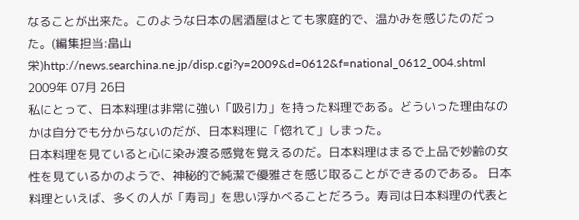なることが出来た。このような日本の居酒屋はとても家庭的で、温かみを感じたのだった。(編集担当:畠山栄)http://news.searchina.ne.jp/disp.cgi?y=2009&d=0612&f=national_0612_004.shtml 2009年 07月 26日
私にとって、日本料理は非常に強い「吸引力」を持った料理である。どういった理由なのかは自分でも分からないのだが、日本料理に「惚れて」しまった。
日本料理を見ていると心に染み渡る感覚を覚えるのだ。日本料理はまるで上品で妙齢の女性を見ているかのようで、神秘的で純潔で優雅さを感じ取ることができるのである。 日本料理といえば、多くの人が「寿司」を思い浮かべることだろう。寿司は日本料理の代表と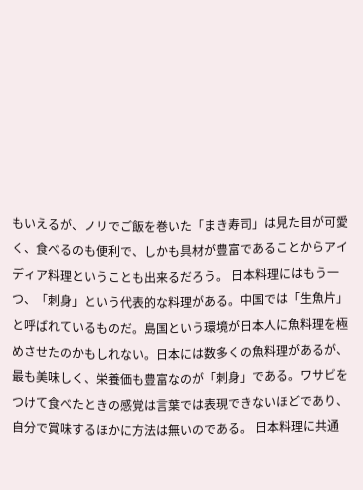もいえるが、ノリでご飯を巻いた「まき寿司」は見た目が可愛く、食べるのも便利で、しかも具材が豊富であることからアイディア料理ということも出来るだろう。 日本料理にはもう一つ、「刺身」という代表的な料理がある。中国では「生魚片」と呼ばれているものだ。島国という環境が日本人に魚料理を極めさせたのかもしれない。日本には数多くの魚料理があるが、最も美味しく、栄養価も豊富なのが「刺身」である。ワサビをつけて食べたときの感覚は言葉では表現できないほどであり、自分で賞味するほかに方法は無いのである。 日本料理に共通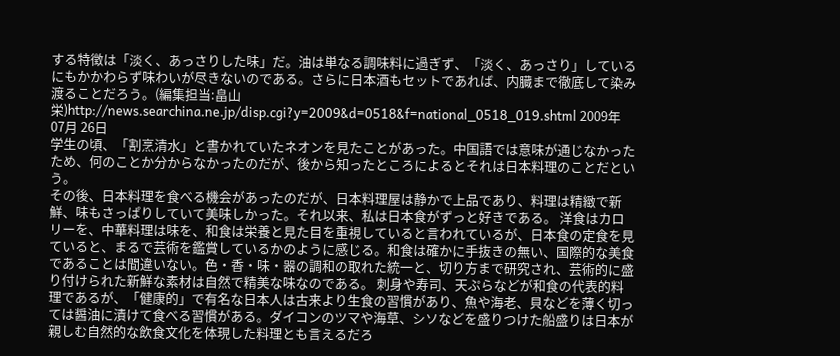する特徴は「淡く、あっさりした味」だ。油は単なる調味料に過ぎず、「淡く、あっさり」しているにもかかわらず味わいが尽きないのである。さらに日本酒もセットであれば、内臓まで徹底して染み渡ることだろう。(編集担当:畠山栄)http://news.searchina.ne.jp/disp.cgi?y=2009&d=0518&f=national_0518_019.shtml 2009年 07月 26日
学生の頃、「割烹清水」と書かれていたネオンを見たことがあった。中国語では意味が通じなかったため、何のことか分からなかったのだが、後から知ったところによるとそれは日本料理のことだという。
その後、日本料理を食べる機会があったのだが、日本料理屋は静かで上品であり、料理は精緻で新鮮、味もさっぱりしていて美味しかった。それ以来、私は日本食がずっと好きである。 洋食はカロリーを、中華料理は味を、和食は栄養と見た目を重視していると言われているが、日本食の定食を見ていると、まるで芸術を鑑賞しているかのように感じる。和食は確かに手抜きの無い、国際的な美食であることは間違いない。色・香・味・器の調和の取れた統一と、切り方まで研究され、芸術的に盛り付けられた新鮮な素材は自然で精美な味なのである。 刺身や寿司、天ぷらなどが和食の代表的料理であるが、「健康的」で有名な日本人は古来より生食の習慣があり、魚や海老、貝などを薄く切っては醤油に漬けて食べる習慣がある。ダイコンのツマや海草、シソなどを盛りつけた船盛りは日本が親しむ自然的な飲食文化を体現した料理とも言えるだろ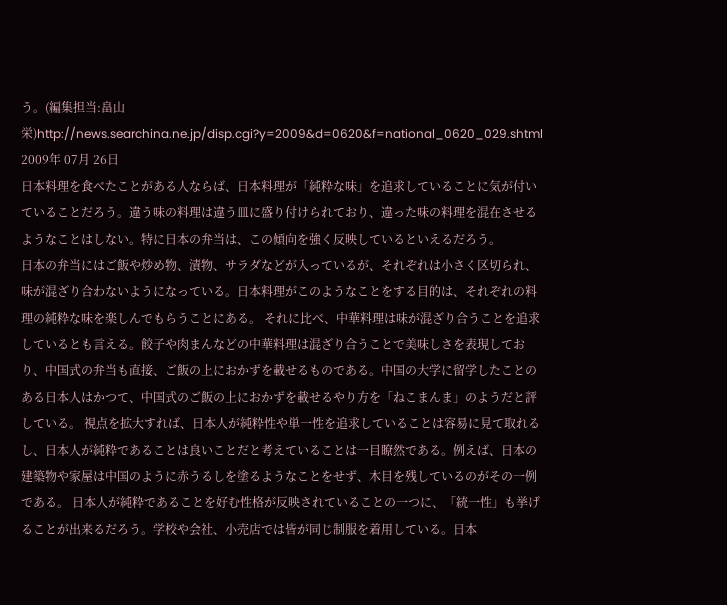う。(編集担当:畠山栄)http://news.searchina.ne.jp/disp.cgi?y=2009&d=0620&f=national_0620_029.shtml 2009年 07月 26日
日本料理を食べたことがある人ならば、日本料理が「純粋な味」を追求していることに気が付いていることだろう。違う味の料理は違う皿に盛り付けられており、違った味の料理を混在させるようなことはしない。特に日本の弁当は、この傾向を強く反映しているといえるだろう。
日本の弁当にはご飯や炒め物、漬物、サラダなどが入っているが、それぞれは小さく区切られ、味が混ざり合わないようになっている。日本料理がこのようなことをする目的は、それぞれの料理の純粋な味を楽しんでもらうことにある。 それに比べ、中華料理は味が混ざり合うことを追求しているとも言える。餃子や肉まんなどの中華料理は混ざり合うことで美味しさを表現しており、中国式の弁当も直接、ご飯の上におかずを載せるものである。中国の大学に留学したことのある日本人はかつて、中国式のご飯の上におかずを載せるやり方を「ねこまんま」のようだと評している。 視点を拡大すれば、日本人が純粋性や単一性を追求していることは容易に見て取れるし、日本人が純粋であることは良いことだと考えていることは一目瞭然である。例えば、日本の建築物や家屋は中国のように赤うるしを塗るようなことをせず、木目を残しているのがその一例である。 日本人が純粋であることを好む性格が反映されていることの一つに、「統一性」も挙げることが出来るだろう。学校や会社、小売店では皆が同じ制服を着用している。日本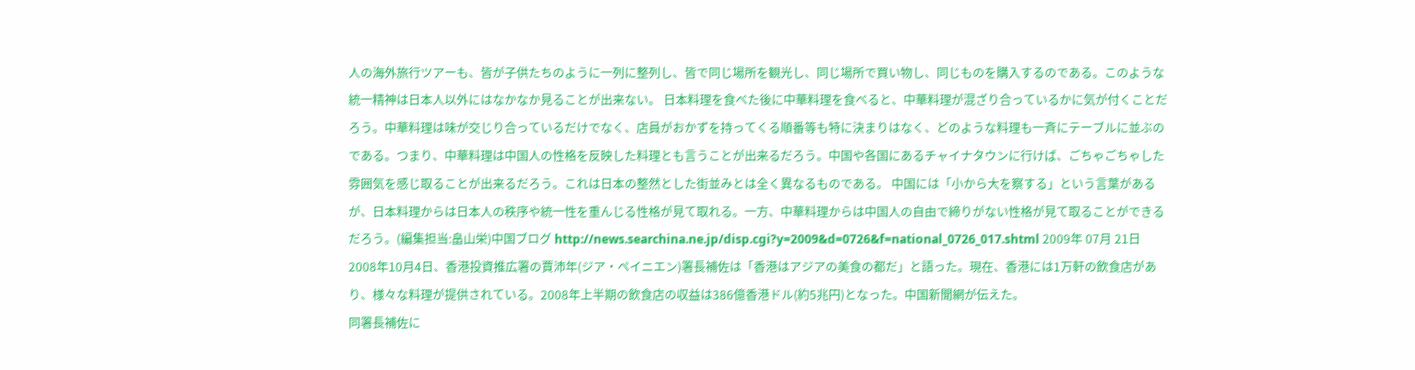人の海外旅行ツアーも、皆が子供たちのように一列に整列し、皆で同じ場所を観光し、同じ場所で買い物し、同じものを購入するのである。このような統一精神は日本人以外にはなかなか見ることが出来ない。 日本料理を食べた後に中華料理を食べると、中華料理が混ざり合っているかに気が付くことだろう。中華料理は味が交じり合っているだけでなく、店員がおかずを持ってくる順番等も特に決まりはなく、どのような料理も一斉にテーブルに並ぶのである。つまり、中華料理は中国人の性格を反映した料理とも言うことが出来るだろう。中国や各国にあるチャイナタウンに行けば、ごちゃごちゃした雰囲気を感じ取ることが出来るだろう。これは日本の整然とした街並みとは全く異なるものである。 中国には「小から大を察する」という言葉があるが、日本料理からは日本人の秩序や統一性を重んじる性格が見て取れる。一方、中華料理からは中国人の自由で締りがない性格が見て取ることができるだろう。(編集担当:畠山栄)中国ブログ http://news.searchina.ne.jp/disp.cgi?y=2009&d=0726&f=national_0726_017.shtml 2009年 07月 21日
2008年10月4日、香港投資推広署の賈沛年(ジア・ペイニエン)署長補佐は「香港はアジアの美食の都だ」と語った。現在、香港には1万軒の飲食店があり、様々な料理が提供されている。2008年上半期の飲食店の収益は386億香港ドル(約5兆円)となった。中国新聞網が伝えた。
同署長補佐に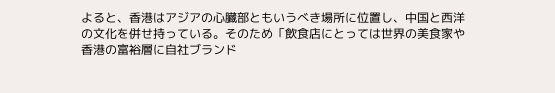よると、香港はアジアの心臓部ともいうべき場所に位置し、中国と西洋の文化を併せ持っている。そのため「飲食店にとっては世界の美食家や香港の富裕層に自社ブランド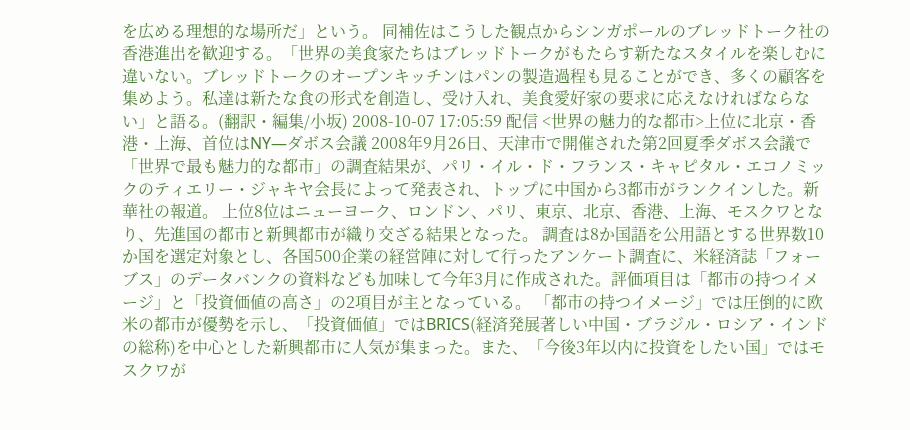を広める理想的な場所だ」という。 同補佐はこうした観点からシンガポールのブレッドトーク社の香港進出を歓迎する。「世界の美食家たちはブレッドトークがもたらす新たなスタイルを楽しむに違いない。ブレッドトークのオープンキッチンはパンの製造過程も見ることができ、多くの顧客を集めよう。私達は新たな食の形式を創造し、受け入れ、美食愛好家の要求に応えなければならない」と語る。(翻訳・編集/小坂) 2008-10-07 17:05:59 配信 <世界の魅力的な都市>上位に北京・香港・上海、首位はNY―ダボス会議 2008年9月26日、天津市で開催された第2回夏季ダボス会議で「世界で最も魅力的な都市」の調査結果が、パリ・イル・ド・フランス・キャピタル・エコノミックのティエリー・ジャキヤ会長によって発表され、トップに中国から3都市がランクインした。新華社の報道。 上位8位はニューヨーク、ロンドン、パリ、東京、北京、香港、上海、モスクワとなり、先進国の都市と新興都市が織り交ざる結果となった。 調査は8か国語を公用語とする世界数10か国を選定対象とし、各国500企業の経営陣に対して行ったアンケート調査に、米経済誌「フォーブス」のデータバンクの資料なども加味して今年3月に作成された。評価項目は「都市の持つイメージ」と「投資価値の高さ」の2項目が主となっている。 「都市の持つイメージ」では圧倒的に欧米の都市が優勢を示し、「投資価値」ではBRICS(経済発展著しい中国・ブラジル・ロシア・インドの総称)を中心とした新興都市に人気が集まった。また、「今後3年以内に投資をしたい国」ではモスクワが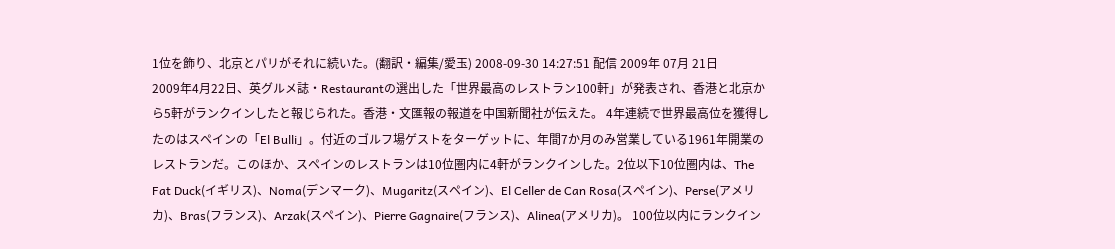1位を飾り、北京とパリがそれに続いた。(翻訳・編集/愛玉) 2008-09-30 14:27:51 配信 2009年 07月 21日
2009年4月22日、英グルメ誌・Restaurantの選出した「世界最高のレストラン100軒」が発表され、香港と北京から5軒がランクインしたと報じられた。香港・文匯報の報道を中国新聞社が伝えた。 4年連続で世界最高位を獲得したのはスペインの「El Bulli」。付近のゴルフ場ゲストをターゲットに、年間7か月のみ営業している1961年開業のレストランだ。このほか、スペインのレストランは10位圏内に4軒がランクインした。2位以下10位圏内は、The Fat Duck(イギリス)、Noma(デンマーク)、Mugaritz(スペイン)、El Celler de Can Rosa(スペイン)、Perse(アメリカ)、Bras(フランス)、Arzak(スペイン)、Pierre Gagnaire(フランス)、Alinea(アメリカ)。 100位以内にランクイン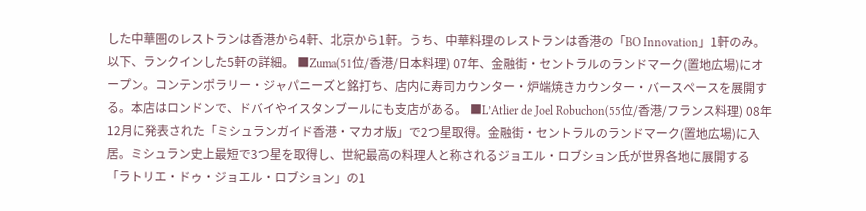した中華圏のレストランは香港から4軒、北京から1軒。うち、中華料理のレストランは香港の「BO Innovation」1軒のみ。以下、ランクインした5軒の詳細。 ■Zuma(51位/香港/日本料理) 07年、金融街・セントラルのランドマーク(置地広場)にオープン。コンテンポラリー・ジャパニーズと銘打ち、店内に寿司カウンター・炉端焼きカウンター・バースペースを展開する。本店はロンドンで、ドバイやイスタンブールにも支店がある。 ■L’Atlier de Joel Robuchon(55位/香港/フランス料理) 08年12月に発表された「ミシュランガイド香港・マカオ版」で2つ星取得。金融街・セントラルのランドマーク(置地広場)に入居。ミシュラン史上最短で3つ星を取得し、世紀最高の料理人と称されるジョエル・ロブション氏が世界各地に展開する「ラトリエ・ドゥ・ジョエル・ロブション」の1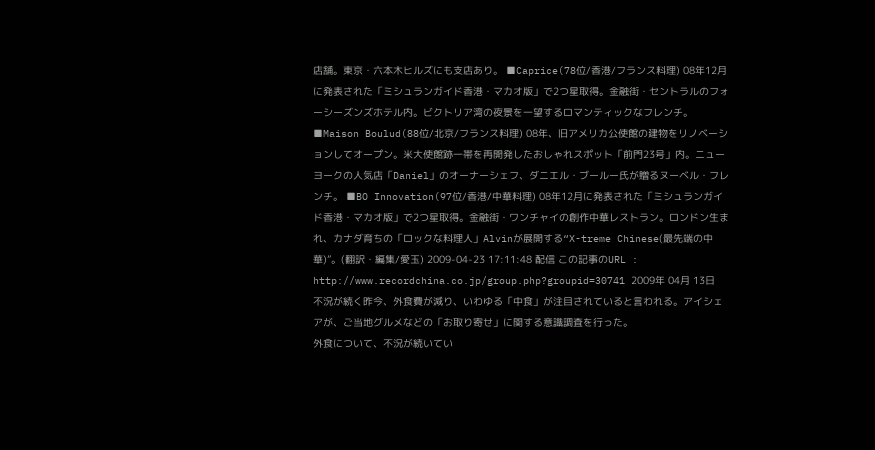店舗。東京・六本木ヒルズにも支店あり。 ■Caprice(78位/香港/フランス料理) 08年12月に発表された「ミシュランガイド香港・マカオ版」で2つ星取得。金融街・セントラルのフォーシーズンズホテル内。ビクトリア湾の夜景を一望するロマンティックなフレンチ。 ■Maison Boulud(88位/北京/フランス料理) 08年、旧アメリカ公使館の建物をリノベーションしてオープン。米大使館跡一帯を再開発したおしゃれスポット「前門23号」内。ニューヨークの人気店「Daniel」のオーナーシェフ、ダニエル・ブールー氏が贈るヌーベル・フレンチ。 ■BO Innovation(97位/香港/中華料理) 08年12月に発表された「ミシュランガイド香港・マカオ版」で2つ星取得。金融街・ワンチャイの創作中華レストラン。ロンドン生まれ、カナダ育ちの「ロックな料理人」Alvinが展開する“X-treme Chinese(最先端の中華)”。(翻訳・編集/愛玉) 2009-04-23 17:11:48 配信 この記事のURL : http://www.recordchina.co.jp/group.php?groupid=30741 2009年 04月 13日
不況が続く昨今、外食費が減り、いわゆる「中食」が注目されていると言われる。アイシェアが、ご当地グルメなどの「お取り寄せ」に関する意識調査を行った。
外食について、不況が続いてい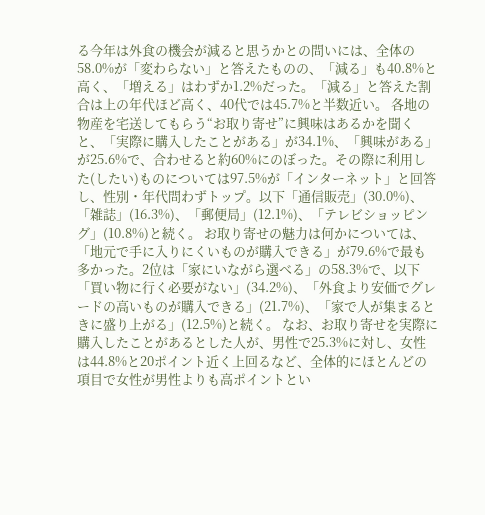る今年は外食の機会が減ると思うかとの問いには、全体の58.0%が「変わらない」と答えたものの、「減る」も40.8%と高く、「増える」はわずか1.2%だった。「減る」と答えた割合は上の年代ほど高く、40代では45.7%と半数近い。 各地の物産を宅送してもらう“お取り寄せ”に興味はあるかを聞くと、「実際に購入したことがある」が34.1%、「興味がある」が25.6%で、合わせると約60%にのぼった。その際に利用した(したい)ものについては97.5%が「インターネット」と回答し、性別・年代問わずトップ。以下「通信販売」(30.0%)、「雑誌」(16.3%)、「郵便局」(12.1%)、「テレビショッピング」(10.8%)と続く。 お取り寄せの魅力は何かについては、「地元で手に入りにくいものが購入できる」が79.6%で最も多かった。2位は「家にいながら選べる」の58.3%で、以下「買い物に行く必要がない」(34.2%)、「外食より安価でグレードの高いものが購入できる」(21.7%)、「家で人が集まるときに盛り上がる」(12.5%)と続く。 なお、お取り寄せを実際に購入したことがあるとした人が、男性で25.3%に対し、女性は44.8%と20ポイント近く上回るなど、全体的にほとんどの項目で女性が男性よりも高ポイントとい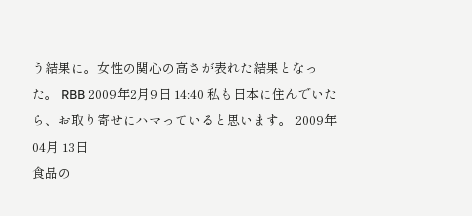う結果に。女性の関心の高さが表れた結果となった。 RBB 2009年2月9日 14:40 私も日本に住んでいたら、お取り寄せにハマっていると思います。 2009年 04月 13日
食品の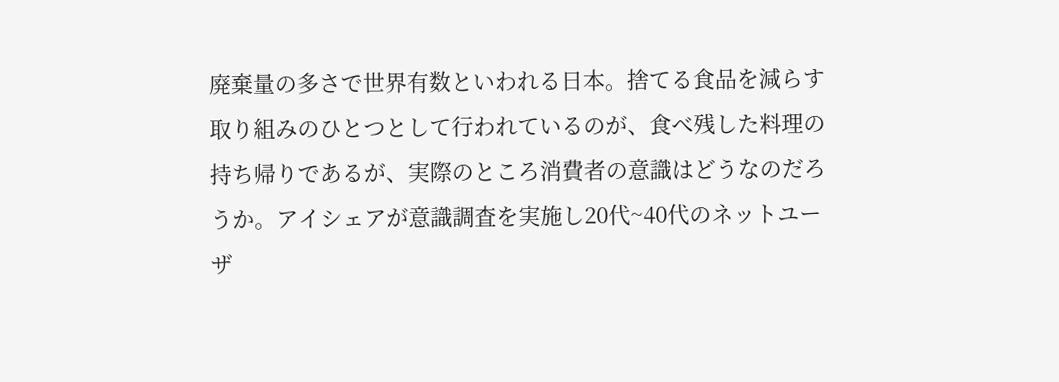廃棄量の多さで世界有数といわれる日本。捨てる食品を減らす取り組みのひとつとして行われているのが、食べ残した料理の持ち帰りであるが、実際のところ消費者の意識はどうなのだろうか。アイシェアが意識調査を実施し20代~40代のネットユーザ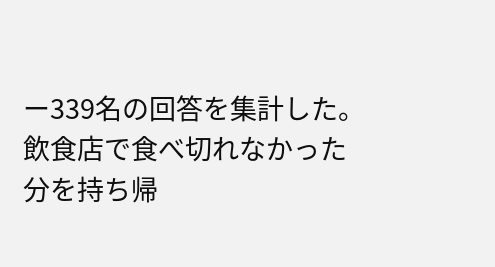ー339名の回答を集計した。 飲食店で食べ切れなかった分を持ち帰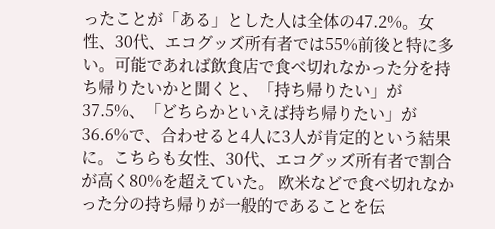ったことが「ある」とした人は全体の47.2%。女性、30代、エコグッズ所有者では55%前後と特に多い。可能であれば飲食店で食べ切れなかった分を持ち帰りたいかと聞くと、「持ち帰りたい」が37.5%、「どちらかといえば持ち帰りたい」が36.6%で、合わせると4人に3人が肯定的という結果に。こちらも女性、30代、エコグッズ所有者で割合が高く80%を超えていた。 欧米などで食べ切れなかった分の持ち帰りが一般的であることを伝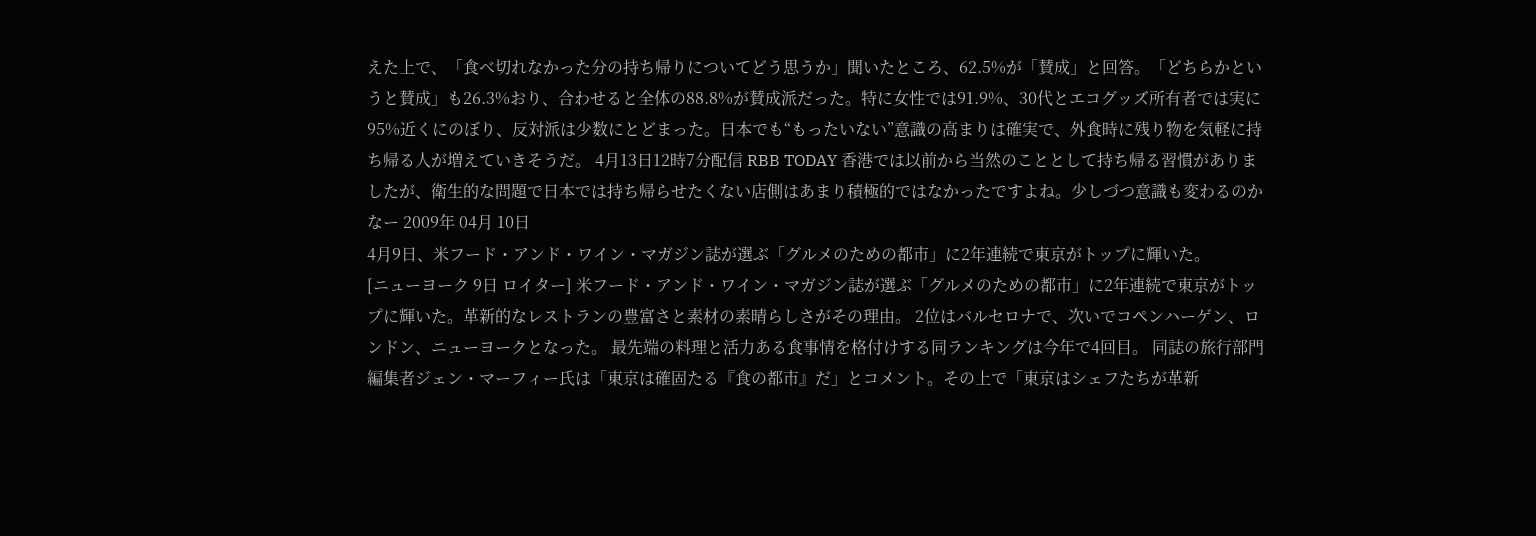えた上で、「食べ切れなかった分の持ち帰りについてどう思うか」聞いたところ、62.5%が「賛成」と回答。「どちらかというと賛成」も26.3%おり、合わせると全体の88.8%が賛成派だった。特に女性では91.9%、30代とエコグッズ所有者では実に95%近くにのぼり、反対派は少数にとどまった。日本でも“もったいない”意識の高まりは確実で、外食時に残り物を気軽に持ち帰る人が増えていきそうだ。 4月13日12時7分配信 RBB TODAY 香港では以前から当然のこととして持ち帰る習慣がありましたが、衛生的な問題で日本では持ち帰らせたくない店側はあまり積極的ではなかったですよね。少しづつ意識も変わるのかなー 2009年 04月 10日
4月9日、米フード・アンド・ワイン・マガジン誌が選ぶ「グルメのための都市」に2年連続で東京がトップに輝いた。
[ニューヨーク 9日 ロイター] 米フード・アンド・ワイン・マガジン誌が選ぶ「グルメのための都市」に2年連続で東京がトップに輝いた。革新的なレストランの豊富さと素材の素晴らしさがその理由。 2位はバルセロナで、次いでコペンハーゲン、ロンドン、ニューヨークとなった。 最先端の料理と活力ある食事情を格付けする同ランキングは今年で4回目。 同誌の旅行部門編集者ジェン・マーフィー氏は「東京は確固たる『食の都市』だ」とコメント。その上で「東京はシェフたちが革新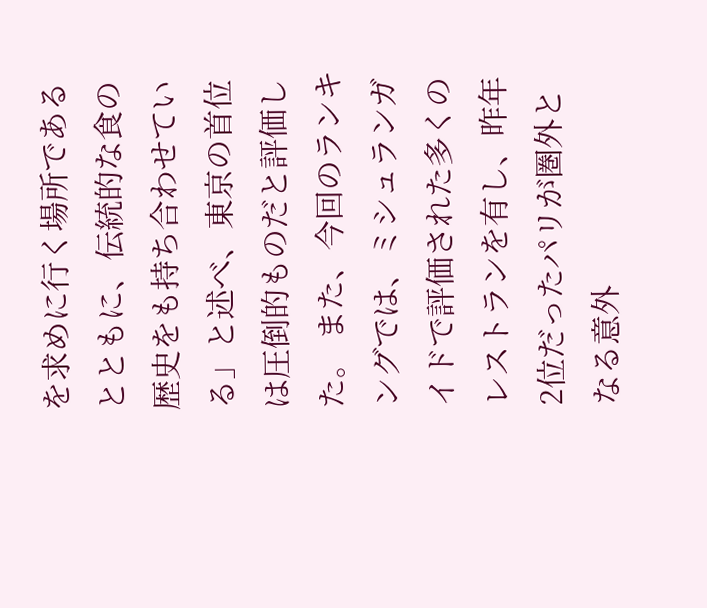を求めに行く場所であるとともに、伝統的な食の歴史をも持ち合わせている」と述べ、東京の首位は圧倒的ものだと評価した。 また、今回のランキングでは、ミシュランガイドで評価された多くのレストランを有し、昨年2位だったパリが圏外となる意外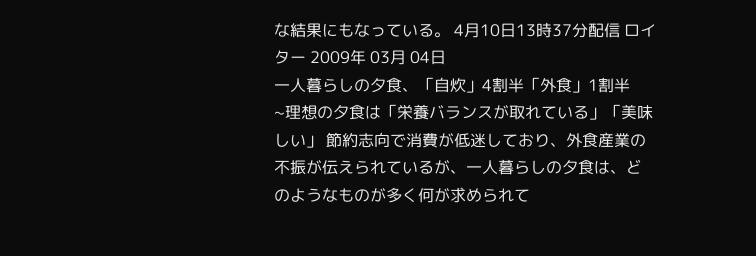な結果にもなっている。 4月10日13時37分配信 ロイター 2009年 03月 04日
一人暮らしの夕食、「自炊」4割半「外食」1割半
~理想の夕食は「栄養バランスが取れている」「美味しい」 節約志向で消費が低迷しており、外食産業の不振が伝えられているが、一人暮らしの夕食は、どのようなものが多く何が求められて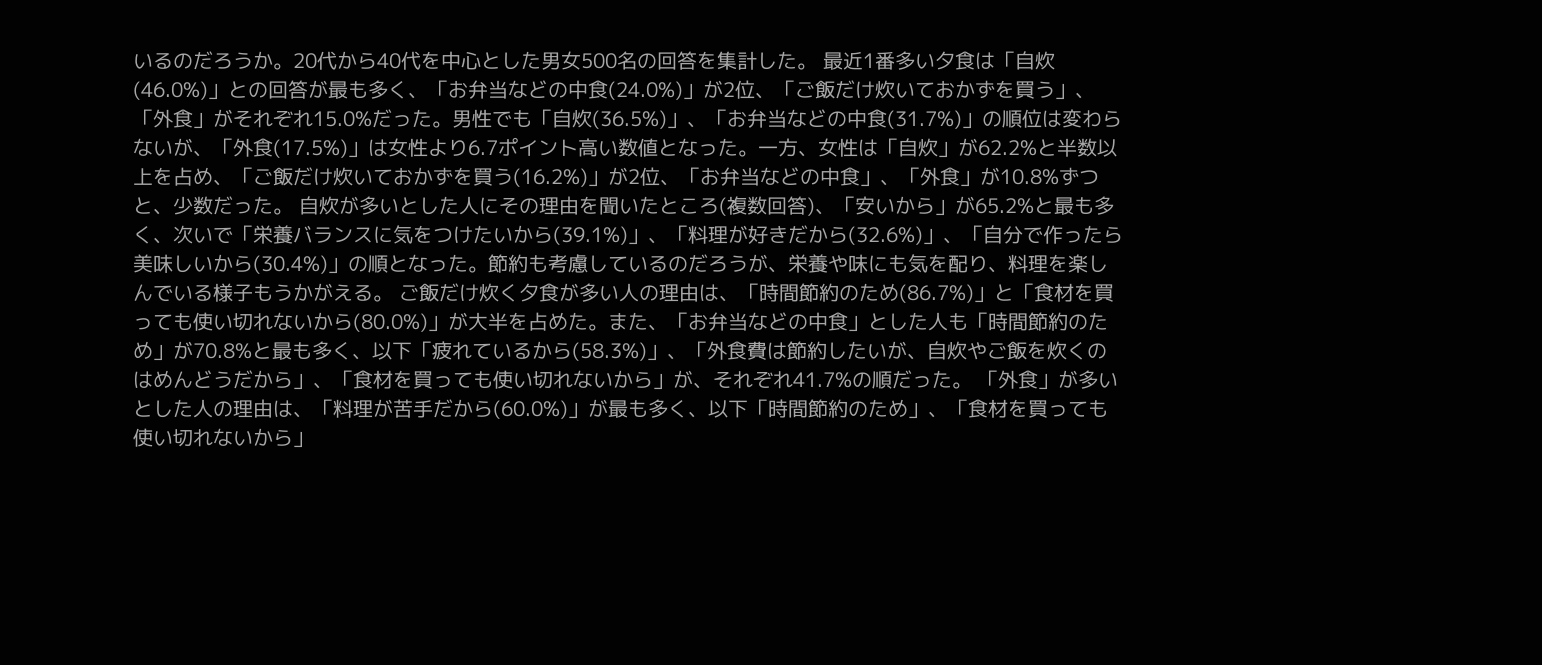いるのだろうか。20代から40代を中心とした男女500名の回答を集計した。 最近1番多い夕食は「自炊(46.0%)」との回答が最も多く、「お弁当などの中食(24.0%)」が2位、「ご飯だけ炊いておかずを買う」、「外食」がそれぞれ15.0%だった。男性でも「自炊(36.5%)」、「お弁当などの中食(31.7%)」の順位は変わらないが、「外食(17.5%)」は女性より6.7ポイント高い数値となった。一方、女性は「自炊」が62.2%と半数以上を占め、「ご飯だけ炊いておかずを買う(16.2%)」が2位、「お弁当などの中食」、「外食」が10.8%ずつと、少数だった。 自炊が多いとした人にその理由を聞いたところ(複数回答)、「安いから」が65.2%と最も多く、次いで「栄養バランスに気をつけたいから(39.1%)」、「料理が好きだから(32.6%)」、「自分で作ったら美味しいから(30.4%)」の順となった。節約も考慮しているのだろうが、栄養や味にも気を配り、料理を楽しんでいる様子もうかがえる。 ご飯だけ炊く夕食が多い人の理由は、「時間節約のため(86.7%)」と「食材を買っても使い切れないから(80.0%)」が大半を占めた。また、「お弁当などの中食」とした人も「時間節約のため」が70.8%と最も多く、以下「疲れているから(58.3%)」、「外食費は節約したいが、自炊やご飯を炊くのはめんどうだから」、「食材を買っても使い切れないから」が、それぞれ41.7%の順だった。 「外食」が多いとした人の理由は、「料理が苦手だから(60.0%)」が最も多く、以下「時間節約のため」、「食材を買っても使い切れないから」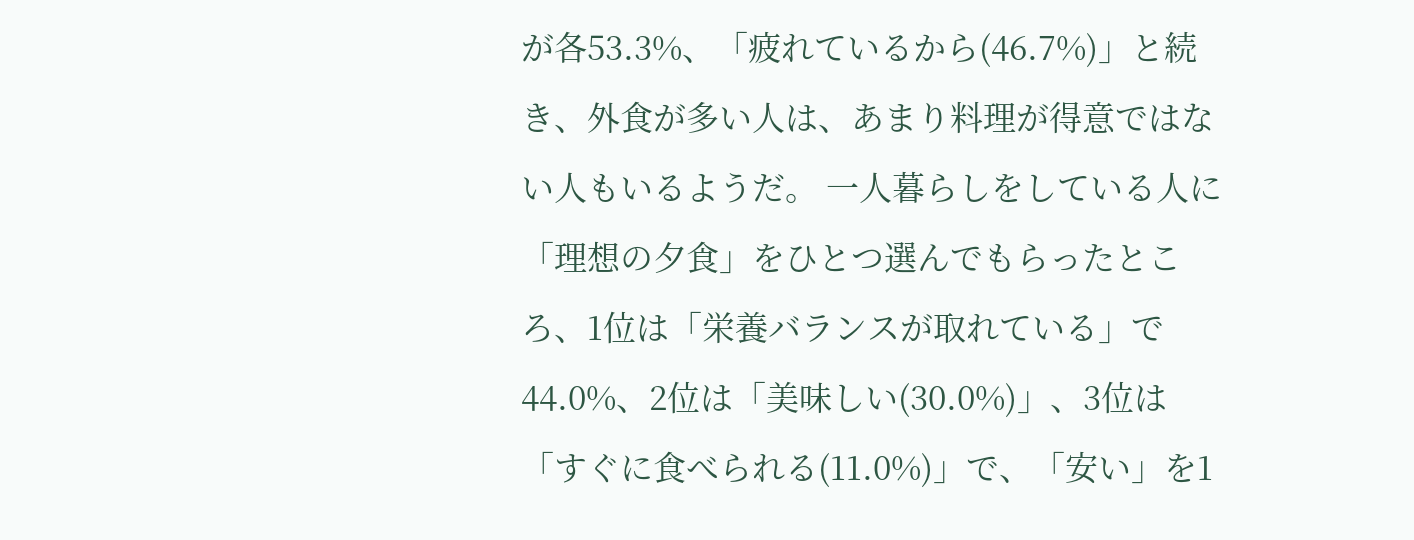が各53.3%、「疲れているから(46.7%)」と続き、外食が多い人は、あまり料理が得意ではない人もいるようだ。 一人暮らしをしている人に「理想の夕食」をひとつ選んでもらったところ、1位は「栄養バランスが取れている」で44.0%、2位は「美味しい(30.0%)」、3位は「すぐに食べられる(11.0%)」で、「安い」を1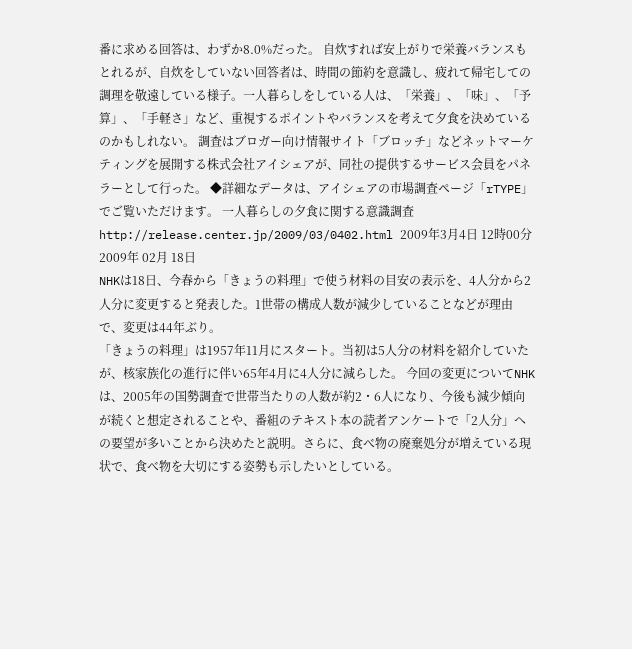番に求める回答は、わずか8.0%だった。 自炊すれば安上がりで栄養バランスもとれるが、自炊をしていない回答者は、時間の節約を意識し、疲れて帰宅しての調理を敬遠している様子。一人暮らしをしている人は、「栄養」、「味」、「予算」、「手軽さ」など、重視するポイントやバランスを考えて夕食を決めているのかもしれない。 調査はブロガー向け情報サイト「ブロッチ」などネットマーケティングを展開する株式会社アイシェアが、同社の提供するサービス会員をパネラーとして行った。 ◆詳細なデータは、アイシェアの市場調査ページ「rTYPE」でご覧いただけます。 一人暮らしの夕食に関する意識調査 http://release.center.jp/2009/03/0402.html 2009年3月4日 12時00分 2009年 02月 18日
NHKは18日、今春から「きょうの料理」で使う材料の目安の表示を、4人分から2人分に変更すると発表した。1世帯の構成人数が減少していることなどが理由で、変更は44年ぶり。
「きょうの料理」は1957年11月にスタート。当初は5人分の材料を紹介していたが、核家族化の進行に伴い65年4月に4人分に減らした。 今回の変更についてNHKは、2005年の国勢調査で世帯当たりの人数が約2・6人になり、今後も減少傾向が続くと想定されることや、番組のテキスト本の読者アンケートで「2人分」への要望が多いことから決めたと説明。さらに、食べ物の廃棄処分が増えている現状で、食べ物を大切にする姿勢も示したいとしている。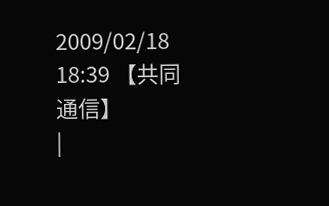2009/02/18 18:39 【共同通信】
|